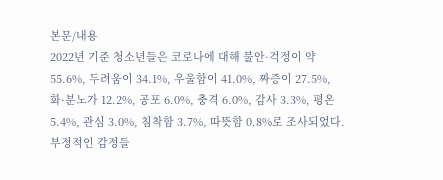본문/내용
2022년 기준 청소년들은 코로나에 대해 불안·걱정이 약 55.6%, 두려움이 34.1%, 우울함이 41.0%, 짜증이 27.5%, 화·분노가 12.2%, 공포 6.0%, 충격 6.0%, 감사 3.3%, 평온 5.4%, 관심 3.0%, 침착함 3.7%, 따뜻함 0.8%로 조사되었다. 부정적인 감정들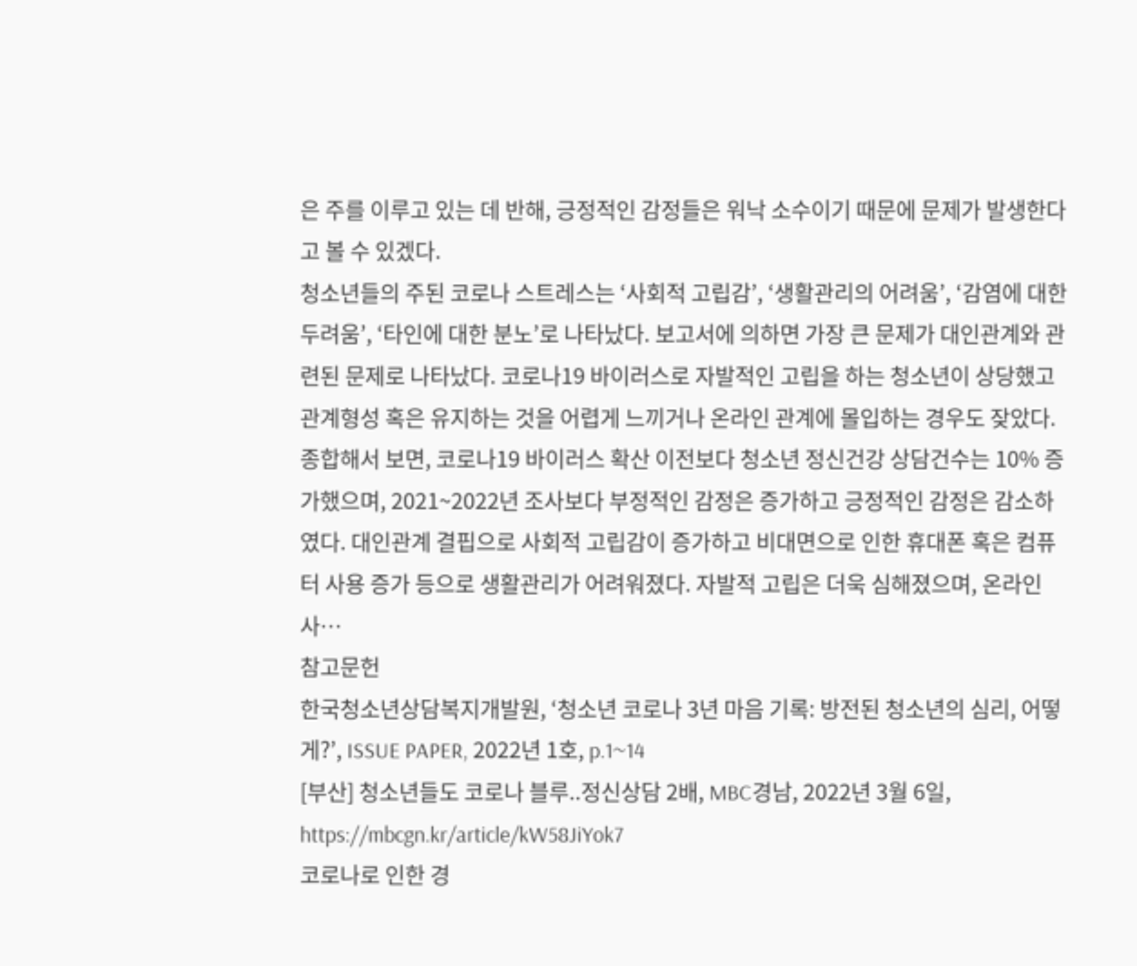은 주를 이루고 있는 데 반해, 긍정적인 감정들은 워낙 소수이기 때문에 문제가 발생한다고 볼 수 있겠다.
청소년들의 주된 코로나 스트레스는 ‘사회적 고립감’, ‘생활관리의 어려움’, ‘감염에 대한 두려움’, ‘타인에 대한 분노’로 나타났다. 보고서에 의하면 가장 큰 문제가 대인관계와 관련된 문제로 나타났다. 코로나19 바이러스로 자발적인 고립을 하는 청소년이 상당했고 관계형성 혹은 유지하는 것을 어렵게 느끼거나 온라인 관계에 몰입하는 경우도 잦았다.
종합해서 보면, 코로나19 바이러스 확산 이전보다 청소년 정신건강 상담건수는 10% 증가했으며, 2021~2022년 조사보다 부정적인 감정은 증가하고 긍정적인 감정은 감소하였다. 대인관계 결핍으로 사회적 고립감이 증가하고 비대면으로 인한 휴대폰 혹은 컴퓨터 사용 증가 등으로 생활관리가 어려워졌다. 자발적 고립은 더욱 심해졌으며, 온라인 사…
참고문헌
한국청소년상담복지개발원, ‘청소년 코로나 3년 마음 기록: 방전된 청소년의 심리, 어떻게?’, ISSUE PAPER, 2022년 1호, p.1~14
[부산] 청소년들도 코로나 블루..정신상담 2배, MBC경남, 2022년 3월 6일,
https://mbcgn.kr/article/kW58JiYok7
코로나로 인한 경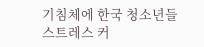기침체에 한국 청소년들 스트레스 커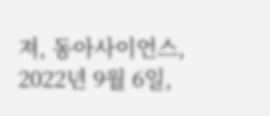져, 동아사이언스, 2022년 9월 6일,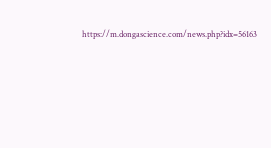https://m.dongascience.com/news.php?idx=56163